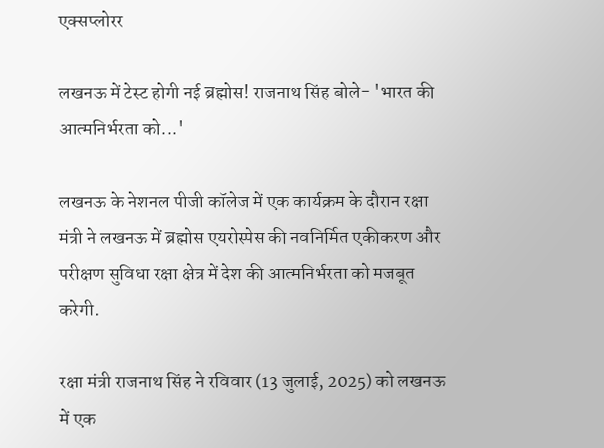एक्सप्लोरर

लखनऊ में टेस्ट होगी नई ब्रह्मोस! राजनाथ सिंह बोले- 'भारत की आत्मनिर्भरता को...'

लखनऊ के नेशनल पीजी कॉलेज में एक कार्यक्रम के दौरान रक्षा मंत्री ने लखनऊ में ब्रह्मोस एयरोस्पेस की नवनिर्मित एकीकरण और परीक्षण सुविधा रक्षा क्षेत्र में देश की आत्मनिर्भरता को मजबूत करेगी.

रक्षा मंत्री राजनाथ सिंह ने रविवार (13 जुलाई, 2025) को लखनऊ में एक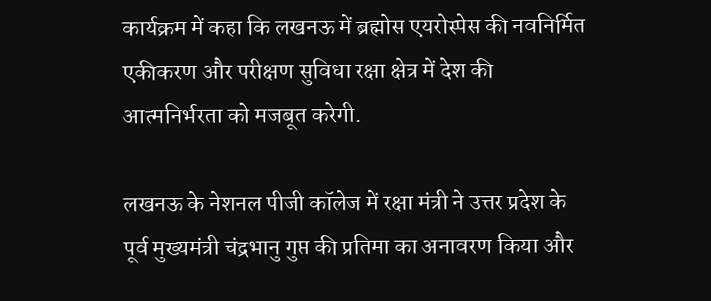कार्यक्रम में कहा कि लखनऊ में ब्रह्मोस एयरोस्पेस की नवनिर्मित एकीकरण और परीक्षण सुविधा रक्षा क्षेत्र में देश की आत्मनिर्भरता को मजबूत करेगी.

लखनऊ के नेशनल पीजी कॉलेज में रक्षा मंत्री ने उत्तर प्रदेश के पूर्व मुख्यमंत्री चंद्रभानु गुप्त की प्रतिमा का अनावरण किया और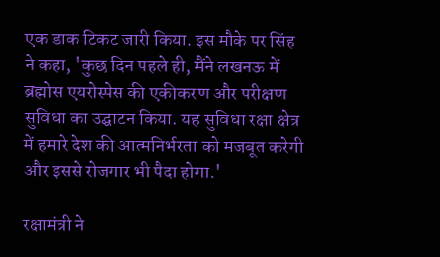एक डाक टिकट जारी किया. इस मौके पर सिंह ने कहा, 'कुछ दिन पहले ही, मैंने लखनऊ में ब्रह्मोस एयरोस्पेस की एकीकरण और परीक्षण सुविधा का उद्घाटन किया. यह सुविधा रक्षा क्षेत्र में हमारे देश की आत्मनिर्भरता को मजबूत करेगी और इससे रोजगार भी पैदा होगा.'

रक्षामंत्री ने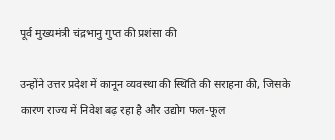पूर्व मुख्यमंत्री चंद्रभानु गुप्त की प्रशंसा की

उन्होंने उत्तर प्रदेश में कानून व्यवस्था की स्थिति की सराहना की, जिसके कारण राज्य में निवेश बढ़ रहा है और उद्योग फल-फूल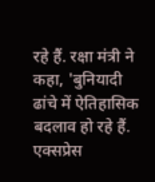रहे हैं. रक्षा मंत्री ने कहा, 'बुनियादी ढांचे में ऐतिहासिक बदलाव हो रहे हैं. एक्सप्रेस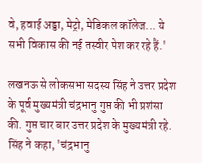वे, हवाई अड्डा, मेट्रो, मेडिकल कॉलेज... ये सभी विकास की नई तस्वीर पेश कर रहे हैं.'

लखनऊ से लोकसभा सदस्य सिंह ने उत्तर प्रदेश के पूर्व मुख्यमंत्री चंद्रभानु गुप्त की भी प्रशंसा की. गुप्त चार बार उत्तर प्रदेश के मुख्यमंत्री रहे. सिंह ने कहा, 'चंद्रभानु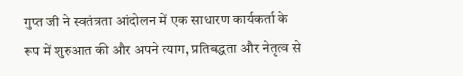गुप्त जी ने स्वतंत्रता आंदोलन में एक साधारण कार्यकर्ता के रूप में शुरुआत की और अपने त्याग, प्रतिबद्धता और नेतृत्व से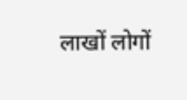लाखों लोगों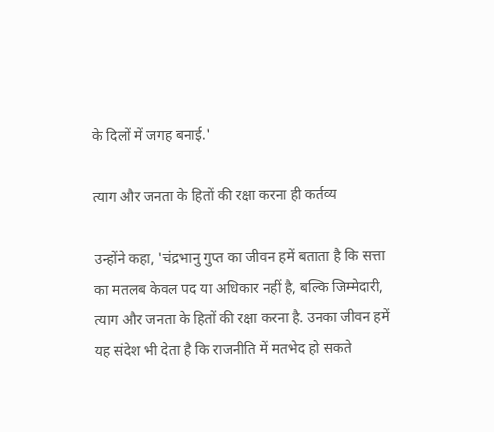के दिलों में जगह बनाई.'

त्याग और जनता के हितों की रक्षा करना ही कर्तव्य

उन्होंने कहा, 'चंद्रभानु गुप्त का जीवन हमें बताता है कि सत्ता का मतलब केवल पद या अधिकार नहीं है, बल्कि जिम्मेदारी, त्याग और जनता के हितों की रक्षा करना है. उनका जीवन हमें यह संदेश भी देता है कि राजनीति में मतभेद हो सकते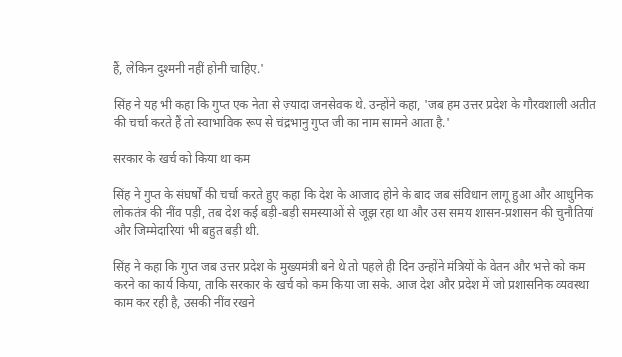हैं, लेकिन दुश्मनी नहीं होनी चाहिए.'

सिंह ने यह भी कहा कि गुप्त एक नेता से ज़्यादा जनसेवक थे. उन्होंने कहा, 'जब हम उत्तर प्रदेश के गौरवशाली अतीत की चर्चा करते हैं तो स्वाभाविक रूप से चंद्रभानु गुप्त जी का नाम सामने आता है.'

सरकार के खर्च को किया था कम

सिंह ने गुप्त के संघर्षों की चर्चा करते हुए कहा कि देश के आजाद होने के बाद जब संविधान लागू हुआ और आधुनिक लोकतंत्र की नींव पड़ी, तब देश कई बड़ी-बड़ी समस्याओं से जूझ रहा था और उस समय शासन-प्रशासन की चुनौतियां और जिम्मेदारियां भी बहुत बड़ी थी.

सिंह ने कहा कि गुप्त जब उत्तर प्रदेश के मुख्यमंत्री बने थे तो पहले ही दिन उन्होंने मंत्रियों के वेतन और भत्ते को कम करने का कार्य किया, ताकि सरकार के खर्च को कम किया जा सके. आज देश और प्रदेश में जो प्रशासनिक व्यवस्था काम कर रही है, उसकी नींव रखने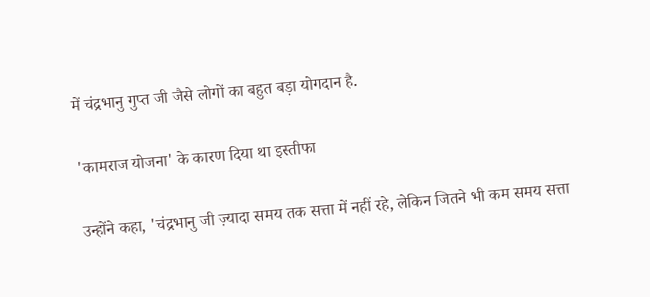में चंद्रभानु गुप्त जी जैसे लोगों का बहुत बड़ा योगदान है.

'कामराज योजना' के कारण दिया था इस्तीफा

उन्होंने कहा, 'चंद्रभानु जी ज़्यादा समय तक सत्ता में नहीं रहे, लेकिन जितने भी कम समय सत्ता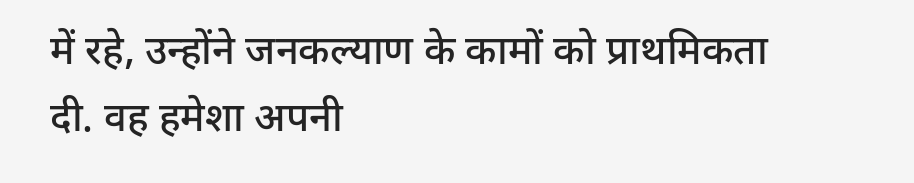में रहे, उन्होंने जनकल्याण के कामों को प्राथमिकता दी. वह हमेशा अपनी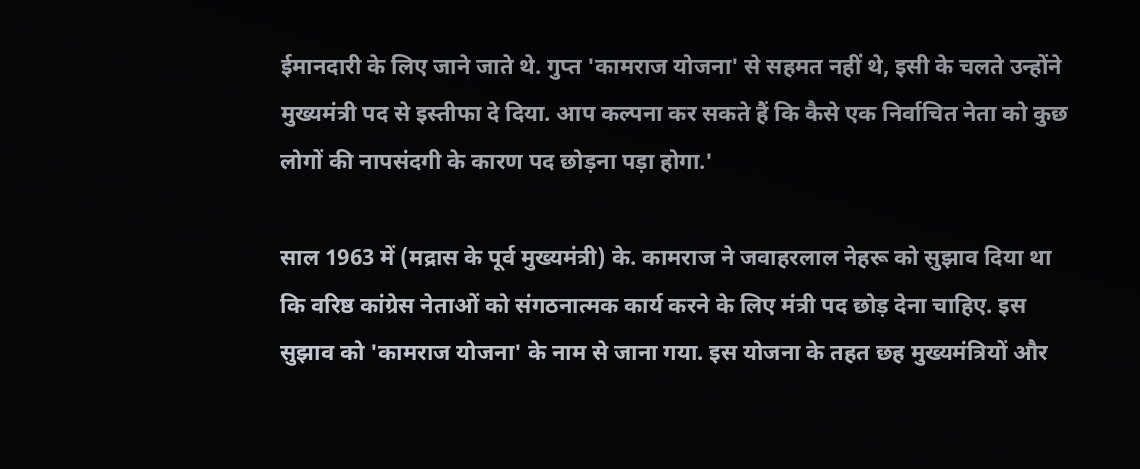ईमानदारी के लिए जाने जाते थे. गुप्त 'कामराज योजना' से सहमत नहीं थे, इसी के चलते उन्होंने मुख्यमंत्री पद से इस्तीफा दे दिया. आप कल्पना कर सकते हैं कि कैसे एक निर्वाचित नेता को कुछ लोगों की नापसंदगी के कारण पद छोड़ना पड़ा होगा.'

साल 1963 में (मद्रास के पूर्व मुख्यमंत्री) के. कामराज ने जवाहरलाल नेहरू को सुझाव दिया था कि वरिष्ठ कांग्रेस नेताओं को संगठनात्मक कार्य करने के लिए मंत्री पद छोड़ देना चाहिए. इस सुझाव को 'कामराज योजना' के नाम से जाना गया. इस योजना के तहत छह मुख्यमंत्रियों और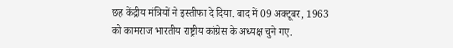छह केंद्रीय मंत्रियों ने इस्तीफा दे दिया. बाद में 09 अक्टूबर, 1963 को कामराज भारतीय राष्ट्रीय कांग्रेस के अध्यक्ष चुने गए.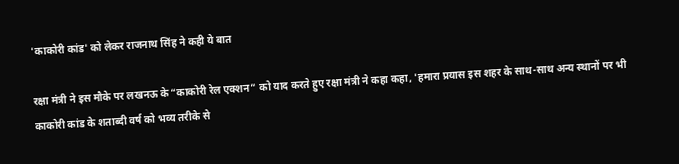'काकोरी कांड' को लेकर राजनाथ सिंह ने कही ये बात

रक्षा मंत्री ने इस मौके पर लखनऊ के “काकोरी रेल एक्शन” को याद करते हुए रक्षा मंत्री ने कहा कहा, 'हमारा प्रयास इस शहर के साथ-साथ अन्य स्थानों पर भी काकोरी कांड के शताब्दी वर्ष को भव्य तरीके से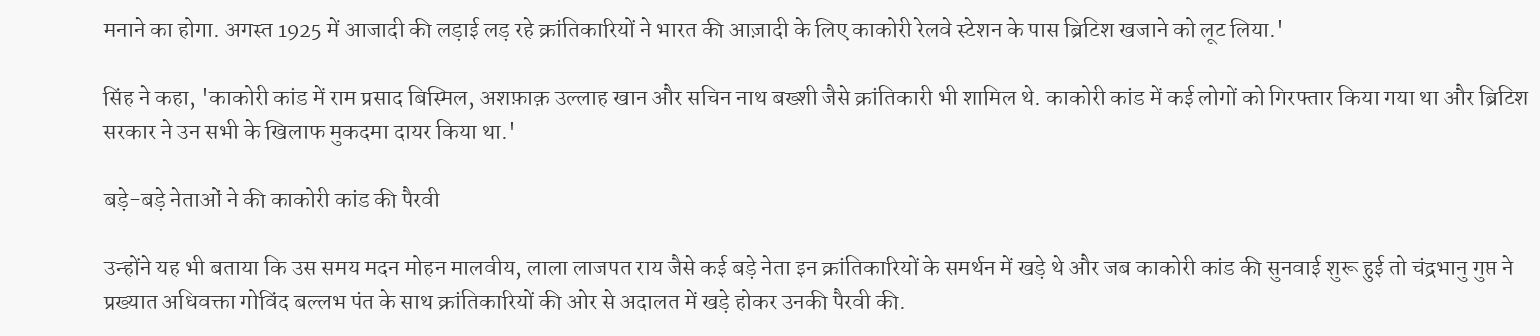मनाने का होगा. अगस्त 1925 में आजादी की लड़ाई लड़ रहे क्रांतिकारियों ने भारत की आज़ादी के लिए काकोरी रेलवे स्टेशन के पास ब्रिटिश खजाने को लूट लिया.'

सिंह ने कहा, 'काकोरी कांड में राम प्रसाद बिस्मिल, अशफ़ाक़ उल्लाह खान और सचिन नाथ बख्शी जैसे क्रांतिकारी भी शामिल थे. काकोरी कांड में कई लोगों को गिरफ्तार किया गया था और ब्रिटिश सरकार ने उन सभी के खिलाफ मुकदमा दायर किया था.'

बड़े-बड़े नेताओं ने की काकोरी कांड की पैरवी

उन्होंने यह भी बताया कि उस समय मदन मोहन मालवीय, लाला लाजपत राय जैसे कई बड़े नेता इन क्रांतिकारियों के समर्थन में खड़े थे और जब काकोरी कांड की सुनवाई शुरू हुई तो चंद्रभानु गुप्त ने प्रख्यात अधिवक्ता गोविंद बल्लभ पंत के साथ क्रांतिकारियों की ओर से अदालत में खड़े होकर उनकी पैरवी की.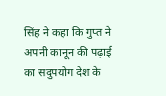सिंह ने कहा कि गुप्त ने अपनी कानून की पढ़ाई का सदुपयोग देश के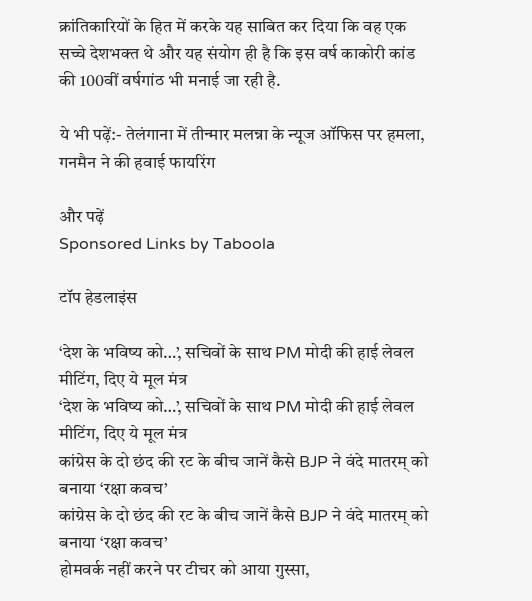क्रांतिकारियों के हित में करके यह साबित कर दिया कि वह एक सच्चे देशभक्त थे और यह संयोग ही है कि इस वर्ष काकोरी कांड की 100वीं वर्षगांठ भी मनाई जा रही है.

ये भी पढ़ें:- तेलंगाना में तीन्मार मलन्ना के न्यूज ऑफिस पर हमला, गनमैन ने की हवाई फायरिंग

और पढ़ें
Sponsored Links by Taboola

टॉप हेडलाइंस

‘देश के भविष्य को…’, सचिवों के साथ PM मोदी की हाई लेवल मीटिंग, दिए ये मूल मंत्र
‘देश के भविष्य को…’, सचिवों के साथ PM मोदी की हाई लेवल मीटिंग, दिए ये मूल मंत्र
कांग्रेस के दो छंद की रट के बीच जानें कैसे BJP ने वंदे मातरम् को बनाया ‘रक्षा कवच’
कांग्रेस के दो छंद की रट के बीच जानें कैसे BJP ने वंदे मातरम् को बनाया ‘रक्षा कवच’
होमवर्क नहीं करने पर टीचर को आया गुस्सा,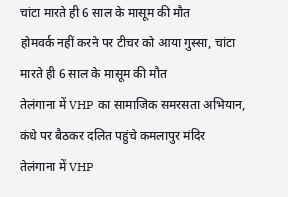चांटा मारते ही 6 साल के मासूम की मौत
होमवर्क नहीं करने पर टीचर को आया गुस्सा, चांटा मारते ही 6 साल के मासूम की मौत
तेलंगाना में VHP का सामाजिक समरसता अभियान, कंधे पर बैठकर दलित पहुंचे कमलापुर मंदिर
तेलंगाना में VHP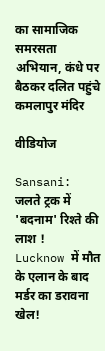का सामाजिक समरसता अभियान, कंधे पर बैठकर दलित पहुंचे कमलापुर मंदिर

वीडियोज

Sansani: जलते ट्रक में 'बदनाम' रिश्ते की लाश !
Lucknow में मौत के एलान के बाद मर्डर का डरावना खेल!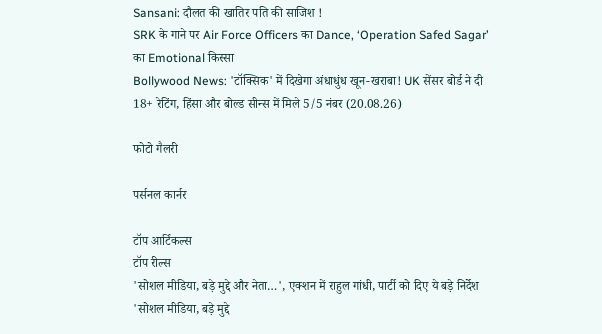Sansani: दौलत की खातिर पति की साजिश !
SRK के गाने पर Air Force Officers का Dance, ‘Operation Safed Sagar’ का Emotional किस्सा
Bollywood News: 'टॉक्सिक' में दिखेगा अंधाधुंध खून-खराबा! UK सेंसर बोर्ड ने दी 18+ रेटिंग, हिंसा और बोल्ड सीन्स में मिले 5/5 नंबर (20.08.26)

फोटो गैलरी

पर्सनल कार्नर

टॉप आर्टिकल्स
टॉप रील्स
'सोशल मीडिया, बड़े मुद्दे और नेता…', एक्शन में राहुल गांधी, पार्टी को दिए ये बड़े निर्देश
'सोशल मीडिया, बड़े मुद्दे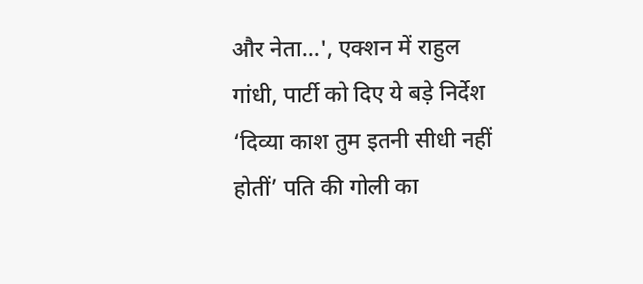और नेता…', एक्शन में राहुल गांधी, पार्टी को दिए ये बड़े निर्देश
‘दिव्या काश तुम इतनी सीधी नहीं होतीं’ पति की गोली का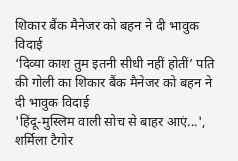शिकार बैंक मैनेजर को बहन ने दी भावुक विदाई
‘दिव्या काश तुम इतनी सीधी नहीं होतीं’ पति की गोली का शिकार बैंक मैनेजर को बहन ने दी भावुक विदाई
'हिंदू-मुस्लिम वाली सोच से बाहर आएं...', शर्मिला टैगोर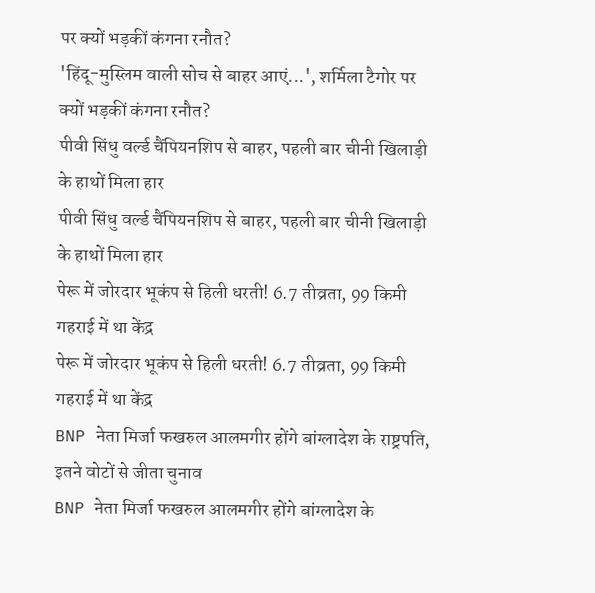पर क्यों भड़कीं कंगना रनौत?
'हिंदू-मुस्लिम वाली सोच से बाहर आएं...', शर्मिला टैगोर पर क्यों भड़कीं कंगना रनौत?
पीवी सिंधु वर्ल्ड चैंपियनशिप से बाहर, पहली बार चीनी खिलाड़ी के हाथों मिला हार
पीवी सिंधु वर्ल्ड चैंपियनशिप से बाहर, पहली बार चीनी खिलाड़ी के हाथों मिला हार
पेरू में जोरदार भूकंप से हिली धरती! 6.7 तीव्रता, 99 किमी गहराई में था केंद्र
पेरू में जोरदार भूकंप से हिली धरती! 6.7 तीव्रता, 99 किमी गहराई में था केंद्र
BNP नेता मिर्जा फखरुल आलमगीर होंगे बांग्लादेश के राष्ट्रपति, इतने वोटों से जीता चुनाव
BNP नेता मिर्जा फखरुल आलमगीर होंगे बांग्लादेश के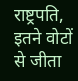राष्ट्रपति, इतने वोटों से जीता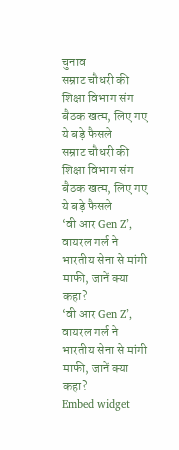चुनाव
सम्राट चौधरी की शिक्षा विभाग संग बैठक खत्म, लिए गए ये बड़े फैसले
सम्राट चौधरी की शिक्षा विभाग संग बैठक खत्म, लिए गए ये बड़े फैसले
‘वी आर Gen Z’, वायरल गर्ल ने भारतीय सेना से मांगी माफी, जानें क्या कहा?
‘वी आर Gen Z’, वायरल गर्ल ने भारतीय सेना से मांगी माफी, जानें क्या कहा?
Embed widget